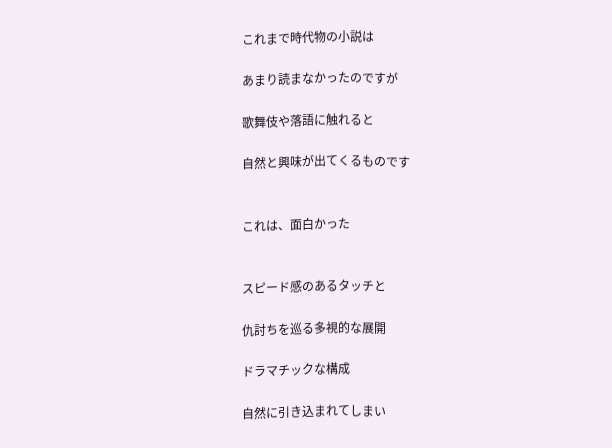これまで時代物の小説は

あまり読まなかったのですが

歌舞伎や落語に触れると

自然と興味が出てくるものです


これは、面白かった


スピード感のあるタッチと

仇討ちを巡る多視的な展開

ドラマチックな構成

自然に引き込まれてしまい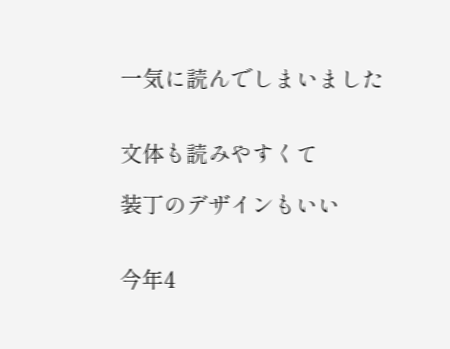一気に読んでしまいました


文体も読みやすくて

装丁のデザインもいい


今年4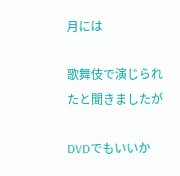月には

歌舞伎で演じられたと聞きましたが

DVDでもいいか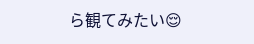ら観てみたい😌